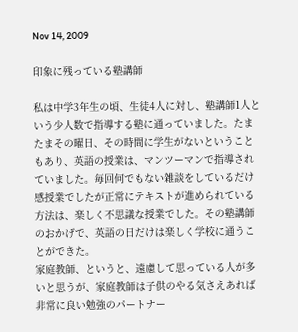Nov 14, 2009

印象に残っている塾講師

私は中学3年生の頃、生徒4人に対し、塾講師1人という少人数で指導する塾に通っていました。たまたまその曜日、その時間に学生がないということもあり、英語の授業は、マンツーマンで指導されていました。毎回何でもない雑談をしているだけ感授業でしたが正常にテキストが進められている方法は、楽しく不思議な授業でした。その塾講師のおかげで、英語の日だけは楽しく学校に通うことができた。
家庭教師、というと、遠慮して思っている人が多いと思うが、家庭教師は子供のやる気さえあれば非常に良い勉強のパートナー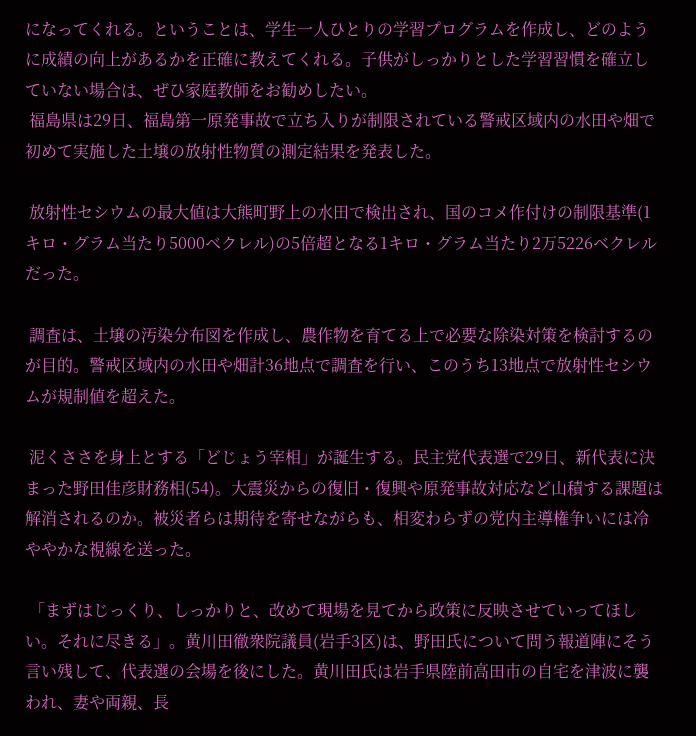になってくれる。ということは、学生一人ひとりの学習プログラムを作成し、どのように成績の向上があるかを正確に教えてくれる。子供がしっかりとした学習習慣を確立していない場合は、ぜひ家庭教師をお勧めしたい。
 福島県は29日、福島第一原発事故で立ち入りが制限されている警戒区域内の水田や畑で初めて実施した土壌の放射性物質の測定結果を発表した。

 放射性セシウムの最大値は大熊町野上の水田で検出され、国のコメ作付けの制限基準(1キロ・グラム当たり5000ベクレル)の5倍超となる1キロ・グラム当たり2万5226ベクレルだった。

 調査は、土壌の汚染分布図を作成し、農作物を育てる上で必要な除染対策を検討するのが目的。警戒区域内の水田や畑計36地点で調査を行い、このうち13地点で放射性セシウムが規制値を超えた。

 泥くささを身上とする「どじょう宰相」が誕生する。民主党代表選で29日、新代表に決まった野田佳彦財務相(54)。大震災からの復旧・復興や原発事故対応など山積する課題は解消されるのか。被災者らは期待を寄せながらも、相変わらずの党内主導権争いには冷ややかな視線を送った。

 「まずはじっくり、しっかりと、改めて現場を見てから政策に反映させていってほしい。それに尽きる」。黄川田徹衆院議員(岩手3区)は、野田氏について問う報道陣にそう言い残して、代表選の会場を後にした。黄川田氏は岩手県陸前高田市の自宅を津波に襲われ、妻や両親、長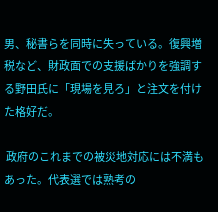男、秘書らを同時に失っている。復興増税など、財政面での支援ばかりを強調する野田氏に「現場を見ろ」と注文を付けた格好だ。

 政府のこれまでの被災地対応には不満もあった。代表選では熟考の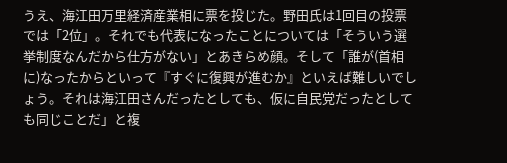うえ、海江田万里経済産業相に票を投じた。野田氏は1回目の投票では「2位」。それでも代表になったことについては「そういう選挙制度なんだから仕方がない」とあきらめ顔。そして「誰が(首相に)なったからといって『すぐに復興が進むか』といえば難しいでしょう。それは海江田さんだったとしても、仮に自民党だったとしても同じことだ」と複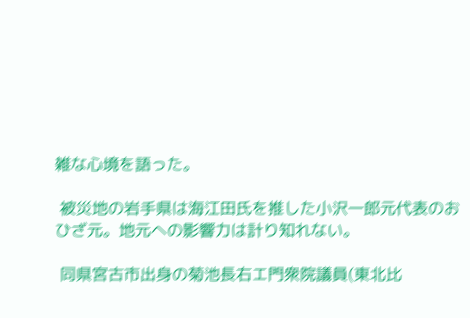雑な心境を語った。

 被災地の岩手県は海江田氏を推した小沢一郎元代表のおひざ元。地元への影響力は計り知れない。

 同県宮古市出身の菊池長右エ門衆院議員(東北比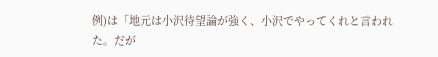例)は「地元は小沢待望論が強く、小沢でやってくれと言われた。だが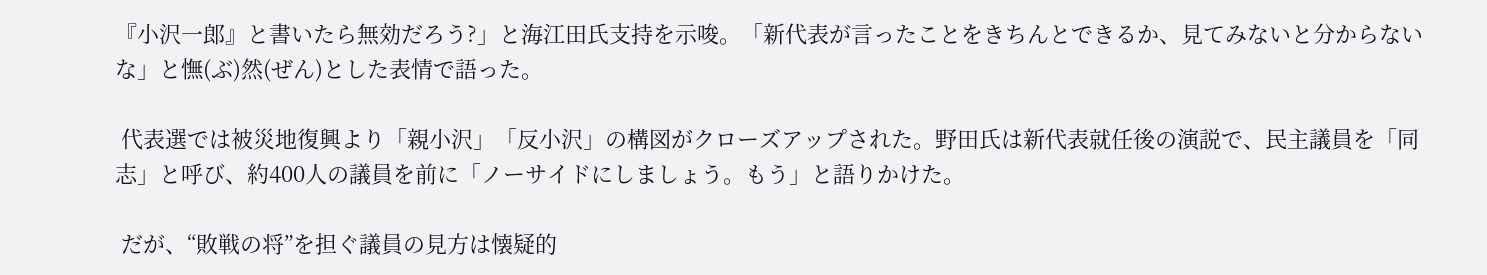『小沢一郎』と書いたら無効だろう?」と海江田氏支持を示唆。「新代表が言ったことをきちんとできるか、見てみないと分からないな」と憮(ぶ)然(ぜん)とした表情で語った。

 代表選では被災地復興より「親小沢」「反小沢」の構図がクローズアップされた。野田氏は新代表就任後の演説で、民主議員を「同志」と呼び、約400人の議員を前に「ノーサイドにしましょう。もう」と語りかけた。

 だが、“敗戦の将”を担ぐ議員の見方は懐疑的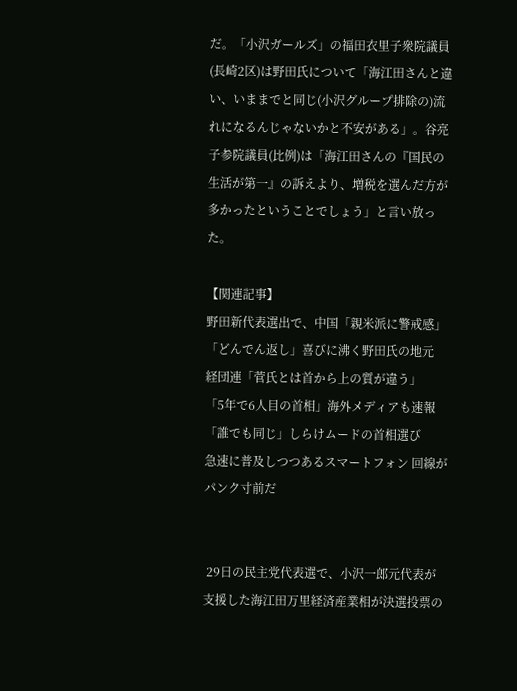だ。「小沢ガールズ」の福田衣里子衆院議員(長崎2区)は野田氏について「海江田さんと違い、いままでと同じ(小沢グループ排除の)流れになるんじゃないかと不安がある」。谷亮子参院議員(比例)は「海江田さんの『国民の生活が第一』の訴えより、増税を選んだ方が多かったということでしょう」と言い放った。

【関連記事】
野田新代表選出で、中国「親米派に警戒感」
「どんでん返し」喜びに沸く野田氏の地元
経団連「菅氏とは首から上の質が違う」
「5年で6人目の首相」海外メディアも速報
「誰でも同じ」しらけムードの首相選び
急速に普及しつつあるスマートフォン 回線がパンク寸前だ


 29日の民主党代表選で、小沢一郎元代表が支援した海江田万里経済産業相が決選投票の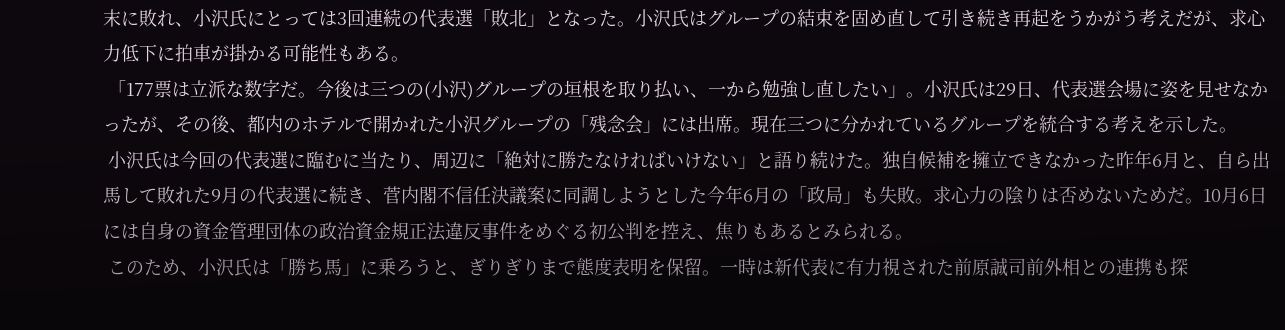末に敗れ、小沢氏にとっては3回連続の代表選「敗北」となった。小沢氏はグループの結束を固め直して引き続き再起をうかがう考えだが、求心力低下に拍車が掛かる可能性もある。
 「177票は立派な数字だ。今後は三つの(小沢)グループの垣根を取り払い、一から勉強し直したい」。小沢氏は29日、代表選会場に姿を見せなかったが、その後、都内のホテルで開かれた小沢グループの「残念会」には出席。現在三つに分かれているグループを統合する考えを示した。
 小沢氏は今回の代表選に臨むに当たり、周辺に「絶対に勝たなければいけない」と語り続けた。独自候補を擁立できなかった昨年6月と、自ら出馬して敗れた9月の代表選に続き、菅内閣不信任決議案に同調しようとした今年6月の「政局」も失敗。求心力の陰りは否めないためだ。10月6日には自身の資金管理団体の政治資金規正法違反事件をめぐる初公判を控え、焦りもあるとみられる。
 このため、小沢氏は「勝ち馬」に乗ろうと、ぎりぎりまで態度表明を保留。一時は新代表に有力視された前原誠司前外相との連携も探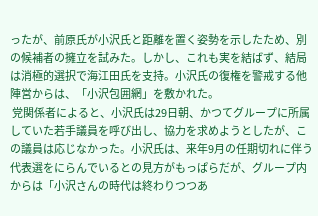ったが、前原氏が小沢氏と距離を置く姿勢を示したため、別の候補者の擁立を試みた。しかし、これも実を結ばず、結局は消極的選択で海江田氏を支持。小沢氏の復権を警戒する他陣営からは、「小沢包囲網」を敷かれた。
 党関係者によると、小沢氏は29日朝、かつてグループに所属していた若手議員を呼び出し、協力を求めようとしたが、この議員は応じなかった。小沢氏は、来年9月の任期切れに伴う代表選をにらんでいるとの見方がもっぱらだが、グループ内からは「小沢さんの時代は終わりつつあ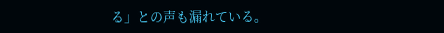る」との声も漏れている。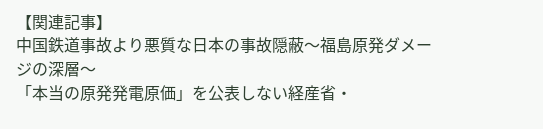【関連記事】
中国鉄道事故より悪質な日本の事故隠蔽〜福島原発ダメージの深層〜
「本当の原発発電原価」を公表しない経産省・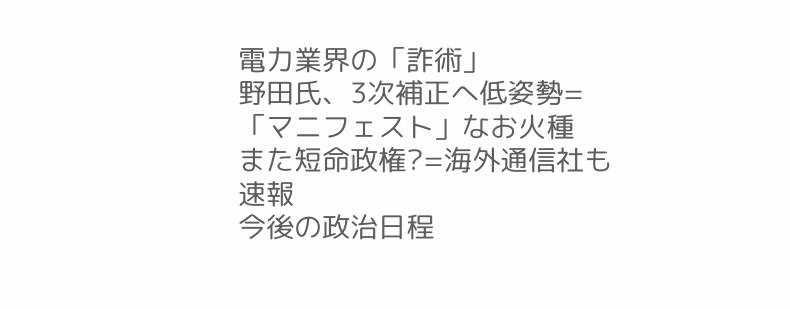電力業界の「詐術」
野田氏、3次補正へ低姿勢=「マニフェスト」なお火種
また短命政権?=海外通信社も速報
今後の政治日程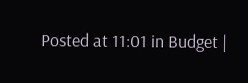Posted at 11:01 in Budget |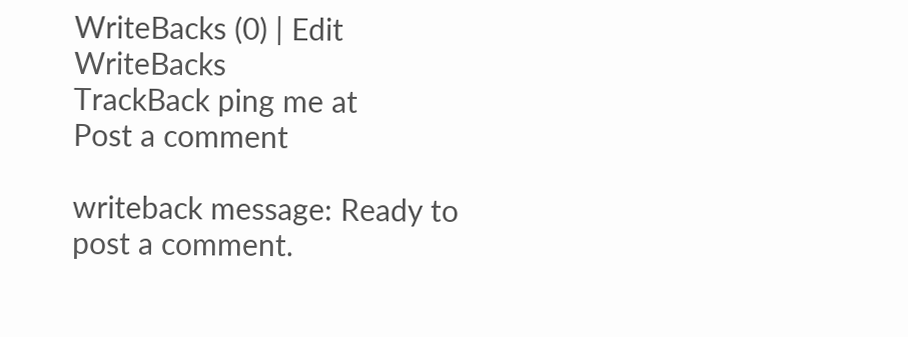WriteBacks (0) | Edit
WriteBacks
TrackBack ping me at
Post a comment

writeback message: Ready to post a comment.